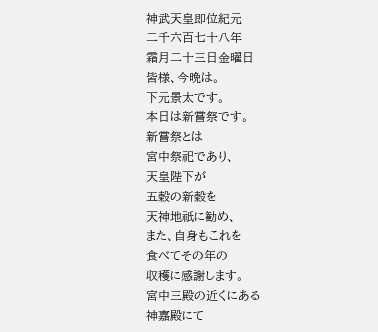神武天皇即位紀元
二千六百七十八年
霜月二十三日金曜日
皆様、今晩は。
下元景太です。
本日は新嘗祭です。
新嘗祭とは
宮中祭祀であり、
天皇陛下が
五穀の新穀を
天神地祇に勧め、
また、自身もこれを
食べてその年の
収穫に感謝します。
宮中三殿の近くにある
神嘉殿にて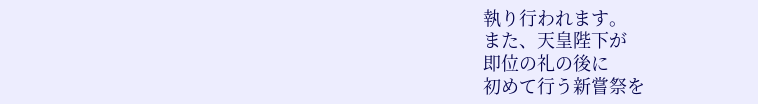執り行われます。
また、天皇陛下が
即位の礼の後に
初めて行う新嘗祭を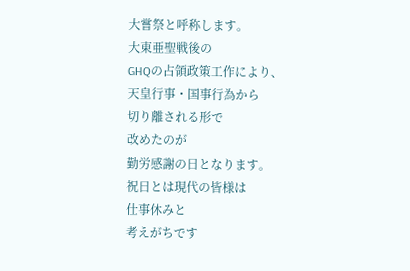大嘗祭と呼称します。
大東亜聖戦後の
GHQの占領政策工作により、
天皇行事・国事行為から
切り離される形で
改めたのが
勤労感謝の日となります。
祝日とは現代の皆様は
仕事休みと
考えがちです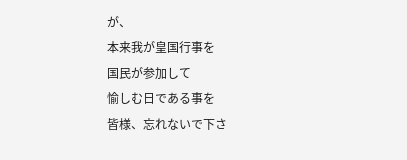が、
本来我が皇国行事を
国民が参加して
愉しむ日である事を
皆様、忘れないで下さ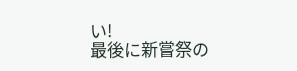い!
最後に新嘗祭の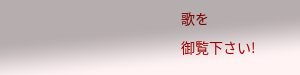歌を
御覧下さい!